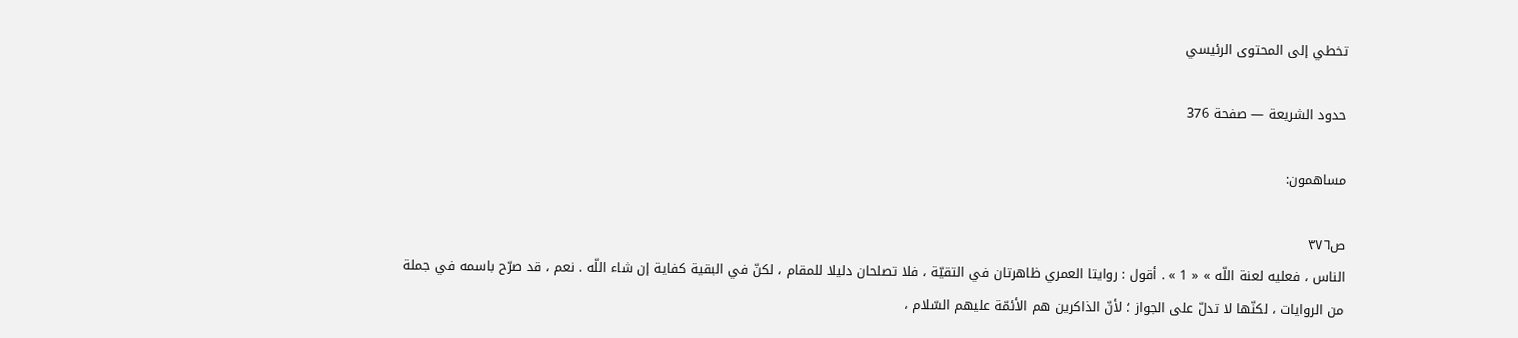تخطي إلى المحتوى الرئيسي

حدود الشريعة — صفحة 376

مساهمون:

ص٣٧٦
الناس ، فعليه لعنة اللّه » « 1 » . أقول : روايتا العمري ظاهرتان في التقيّة ، فلا تصلحان دليلا للمقام ، لكنّ في البقية كفاية إن شاء اللّه . نعم ، قد صرّح باسمه في جملة من الروايات ، لكنّها لا تدلّ على الجواز ؛ لأنّ الذاكرين هم الأئمّة عليهم السّلام ،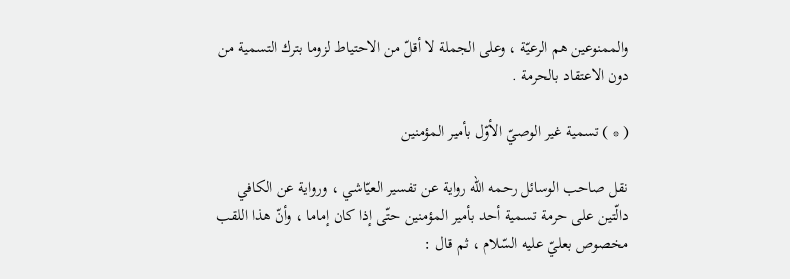والممنوعين هم الرعيّة ، وعلى الجملة لا أقلّ من الاحتياط لزوما بترك التسمية من دون الاعتقاد بالحرمة .

( * ) تسمية غير الوصيّ الأوّل بأمير المؤمنين

نقل صاحب الوسائل رحمه اللّه رواية عن تفسير العيّاشي ، ورواية عن الكافي دالّتين على حرمة تسمية أحد بأمير المؤمنين حتّى إذا كان إماما ، وأنّ هذا اللقب مخصوص بعليّ عليه السّلام ، ثم قال :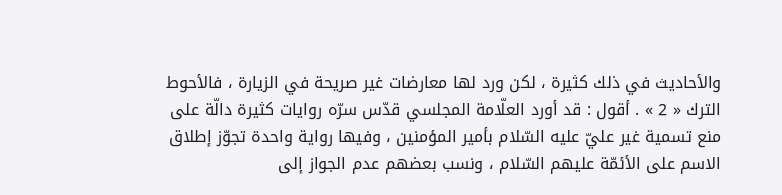والأحاديث في ذلك كثيرة ، لكن ورد لها معارضات غير صريحة في الزيارة ، فالأحوط الترك « 2 » . أقول : قد أورد العلّامة المجلسي قدّس سرّه روايات كثيرة دالّة على منع تسمية غير عليّ عليه السّلام بأمير المؤمنين ، وفيها رواية واحدة تجوّز إطلاق الاسم على الأئمّة عليهم السّلام ، ونسب بعضهم عدم الجواز إلى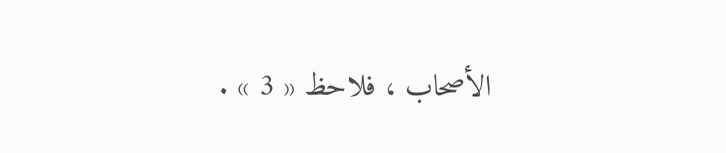الأصحاب ، فلاحظ « 3 » .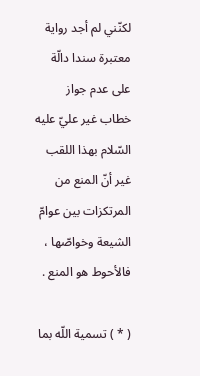لكنّني لم أجد رواية معتبرة سندا دالّة على عدم جواز خطاب غير عليّ عليه السّلام بهذا اللقب غير أنّ المنع من المرتكزات بين عوامّ الشيعة وخواصّها ، فالأحوط هو المنع .

( * ) تسمية اللّه بما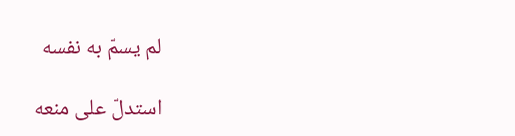لم يسمّ به نفسه

استدلّ على منعه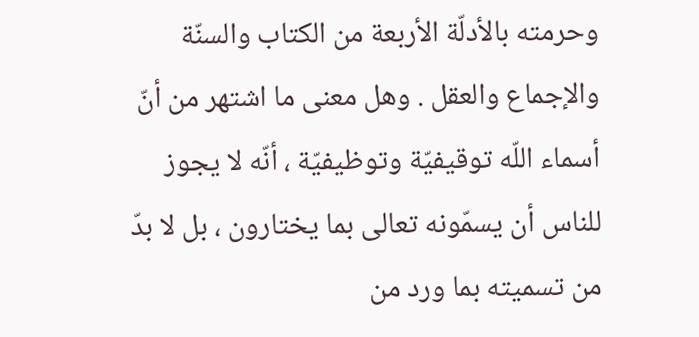وحرمته بالأدلّة الأربعة من الكتاب والسنّة والإجماع والعقل . وهل معنى ما اشتهر من أنّ أسماء اللّه توقيفيّة وتوظيفيّة ، أنّه لا يجوز للناس أن يسمّونه تعالى بما يختارون ، بل لا بدّ من تسميته بما ورد من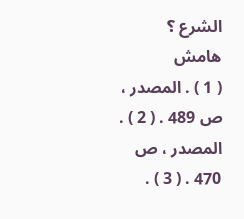الشرع ؟
هامش
( 1 ) . المصدر ، ص 489 . ( 2 ) . المصدر ، ص 470 . ( 3 ) .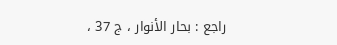راجع : بحار الأنوار ، ج 37 ،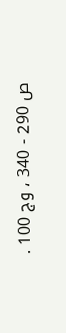ص 290 - 340 ، وج 100 .